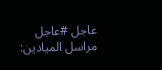عاجل #عاجل مراسل الميادين: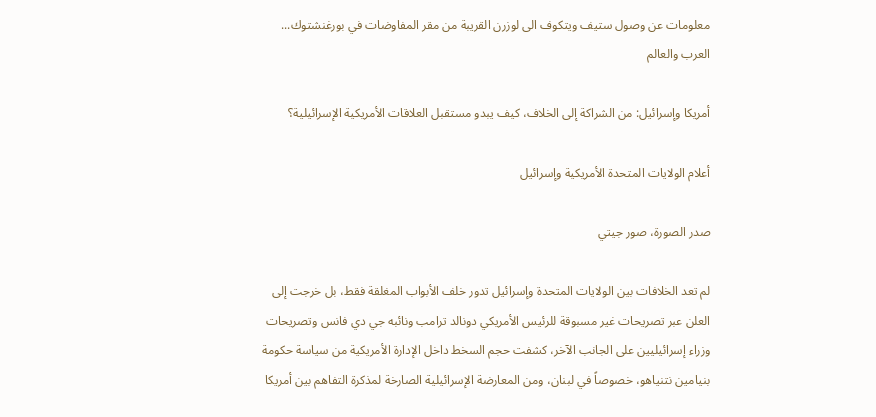معلومات عن وصول ستيف ويتكوف الى لوزرن القريبة من مقر المفاوضات في بورغنشتوك...
العرب والعالم

أمريكا وإسرائيل: من الشراكة إلى الخلاف، كيف يبدو مستقبل العلاقات الأمريكية الإسرائيلية؟

أعلام الولايات المتحدة الأمريكية وإسرائيل

صدر الصورة، صور جيتي

لم تعد الخلافات بين الولايات المتحدة وإسرائيل تدور خلف الأبواب المغلقة فقط، بل خرجت إلى العلن عبر تصريحات غير مسبوقة للرئيس الأمريكي دونالد ترامب ونائبه جي دي فانس وتصريحات وزراء إسرائيليين على الجانب الآخر، كشفت حجم السخط داخل الإدارة الأمريكية من سياسة حكومة بنيامين نتنياهو، خصوصاً في لبنان، ومن المعارضة الإسرائيلية الصارخة لمذكرة التفاهم بين أمريكا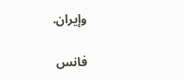وإيران.

فانس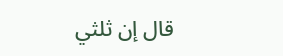قال إن ثلثي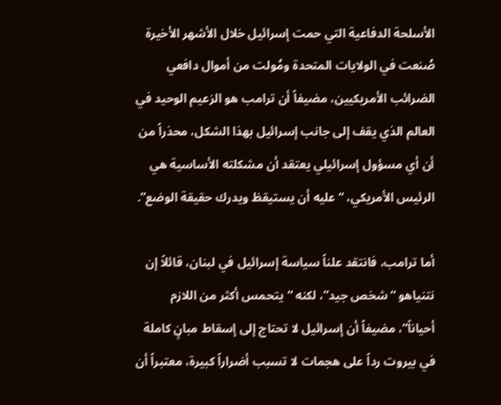الأسلحة الدفاعية التي حمت إسرائيل خلال الأشهر الأخيرة صُنعت في الولايات المتحدة ومُولت من أموال دافعي الضرائب الأمريكيين، مضيفاً أن ترامب هو الزعيم الوحيد في العالم الذي يقف إلى جانب إسرائيل بهذا الشكل، محذراً من أن أي مسؤول إسرائيلي يعتقد أن مشكلته الأساسية هي الرئيس الأمريكي، “عليه أن يستيقظ ويدرك حقيقة الوضع”.

أما ترامب، فانتقد علناً سياسة إسرائيل في لبنان، قائلاً إن نتنياهو “شخص جيد”، لكنه “يتحمس أكثر من اللازم أحياناً”، مضيفاً أن إسرائيل لا تحتاج إلى إسقاط مبانٍ كاملة في بيروت رداً على هجمات لا تسبب أضراراً كبيرة، معتبراً أن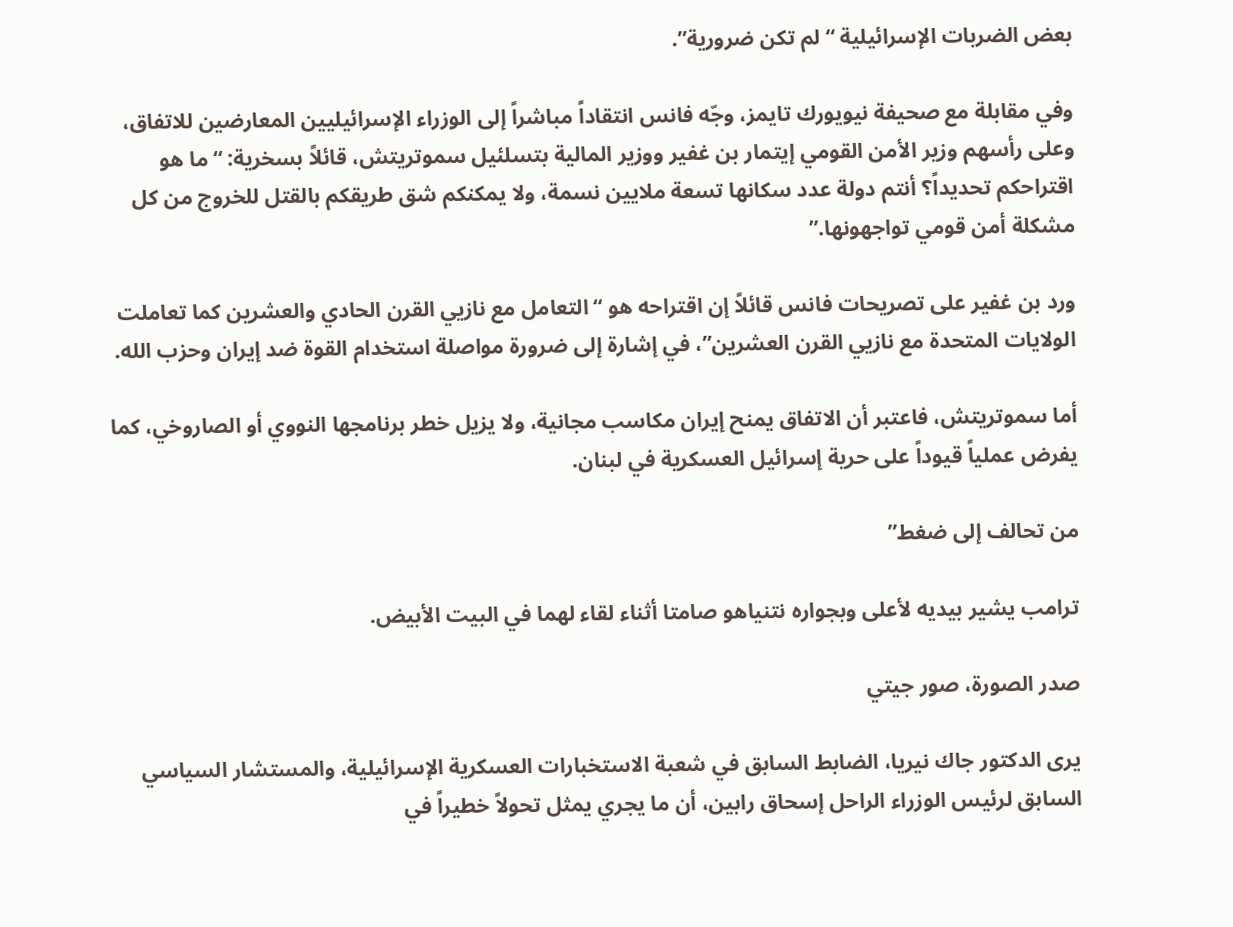بعض الضربات الإسرائيلية “لم تكن ضرورية”.

وفي مقابلة مع صحيفة نيويورك تايمز، وجّه فانس انتقاداً مباشراً إلى الوزراء الإسرائيليين المعارضين للاتفاق، وعلى رأسهم وزير الأمن القومي إيتمار بن غفير ووزير المالية بتسلئيل سموتريتش، قائلاً بسخرية: “ما هو اقتراحكم تحديداً؟ أنتم دولة عدد سكانها تسعة ملايين نسمة، ولا يمكنكم شق طريقكم بالقتل للخروج من كل مشكلة أمن قومي تواجهونها.”

ورد بن غفير على تصريحات فانس قائلاً إن اقتراحه هو “التعامل مع نازيي القرن الحادي والعشرين كما تعاملت الولايات المتحدة مع نازيي القرن العشرين”، في إشارة إلى ضرورة مواصلة استخدام القوة ضد إيران وحزب الله.

أما سموتريتش، فاعتبر أن الاتفاق يمنح إيران مكاسب مجانية، ولا يزيل خطر برنامجها النووي أو الصاروخي، كما يفرض عملياً قيوداً على حرية إسرائيل العسكرية في لبنان.

من تحالف إلى ضغط”

ترامب يشير بيديه لأعلى وبجواره نتنياهو صامتا أثناء لقاء لهما في البيت الأبيض.

صدر الصورة، صور جيتي

يرى الدكتور جاك نيريا، الضابط السابق في شعبة الاستخبارات العسكرية الإسرائيلية، والمستشار السياسي السابق لرئيس الوزراء الراحل إسحاق رابين، أن ما يجري يمثل تحولاً خطيراً في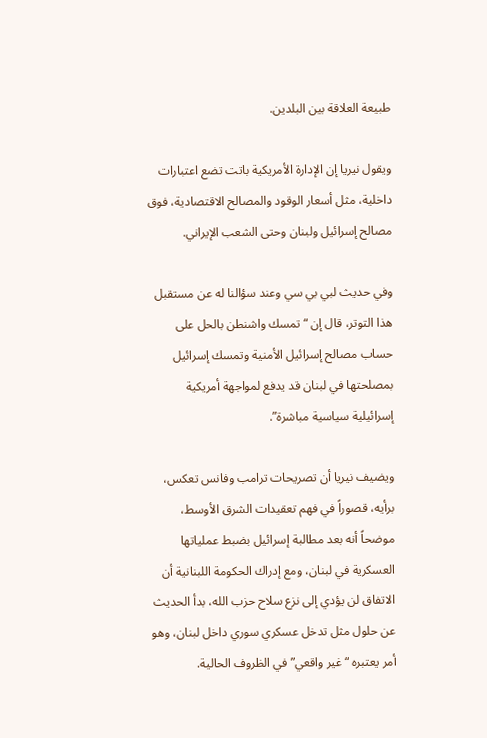طبيعة العلاقة بين البلدين.

ويقول نيريا إن الإدارة الأمريكية باتت تضع اعتبارات داخلية، مثل أسعار الوقود والمصالح الاقتصادية، فوق مصالح إسرائيل ولبنان وحتى الشعب الإيراني.

وفي حديث لبي بي سي وعند سؤالنا له عن مستقبل هذا التوتر، قال إن “تمسك واشنطن بالحل على حساب مصالح إسرائيل الأمنية وتمسك إسرائيل بمصلحتها في لبنان قد يدفع لمواجهة أمريكية إسرائيلية سياسية مباشرة”.

ويضيف نيريا أن تصريحات ترامب وفانس تعكس، برأيه، قصوراً في فهم تعقيدات الشرق الأوسط، موضحاً أنه بعد مطالبة إسرائيل بضبط عملياتها العسكرية في لبنان، ومع إدراك الحكومة اللبنانية أن الاتفاق لن يؤدي إلى نزع سلاح حزب الله، بدأ الحديث عن حلول مثل تدخل عسكري سوري داخل لبنان، وهو أمر يعتبره “غير واقعي” في الظروف الحالية.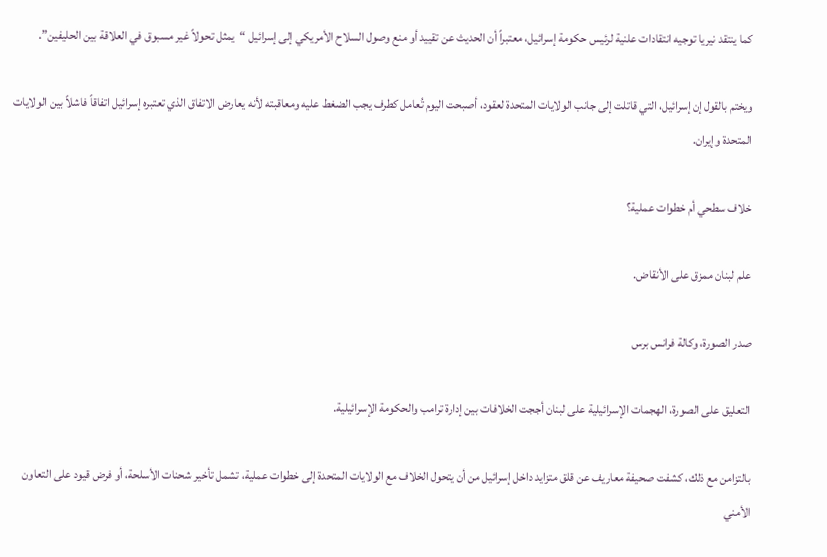كما ينتقد نيريا توجيه انتقادات علنية لرئيس حكومة إسرائيل، معتبراً أن الحديث عن تقييد أو منع وصول السلاح الأمريكي إلى إسرائيل “يمثل تحولاً غير مسبوق في العلاقة بين الحليفين”.

ويختم بالقول إن إسرائيل، التي قاتلت إلى جانب الولايات المتحدة لعقود، أصبحت اليوم تُعامل كطرف يجب الضغط عليه ومعاقبته لأنه يعارض الاتفاق الذي تعتبره إسرائيل اتفاقاً فاشلاً بين الولايات المتحدة وإيران.

خلاف سطحي أم خطوات عملية؟

علم لبنان ممزق على الأنقاض.

صدر الصورة، وكالة فرانس برس

التعليق على الصورة، الهجمات الإسرائيلية على لبنان أججت الخلافات بين إدارة ترامب والحكومة الإسرائيلية.

بالتزامن مع ذلك، كشفت صحيفة معاريف عن قلق متزايد داخل إسرائيل من أن يتحول الخلاف مع الولايات المتحدة إلى خطوات عملية، تشمل تأخير شحنات الأسلحة، أو فرض قيود على التعاون الأمني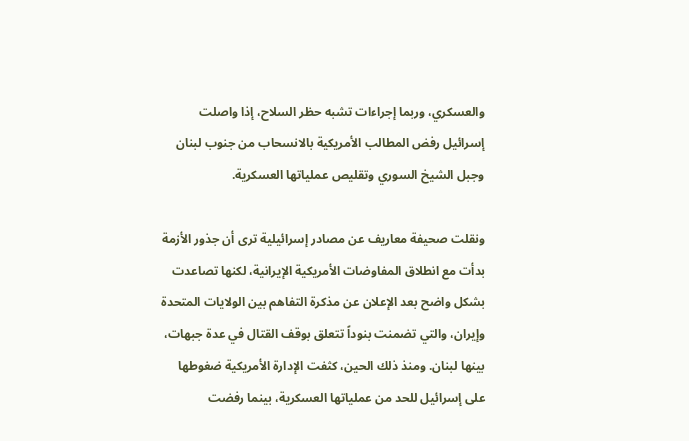والعسكري، وربما إجراءات تشبه حظر السلاح، إذا واصلت إسرائيل رفض المطالب الأمريكية بالانسحاب من جنوب لبنان وجبل الشيخ السوري وتقليص عملياتها العسكرية.

ونقلت صحيفة معاريف عن مصادر إسرائيلية ترى أن جذور الأزمة بدأت مع انطلاق المفاوضات الأمريكية الإيرانية، لكنها تصاعدت بشكل واضح بعد الإعلان عن مذكرة التفاهم بين الولايات المتحدة وإيران، والتي تضمنت بنوداً تتعلق بوقف القتال في عدة جبهات، بينها لبنان. ومنذ ذلك الحين، كثفت الإدارة الأمريكية ضغوطها على إسرائيل للحد من عملياتها العسكرية، بينما رفضت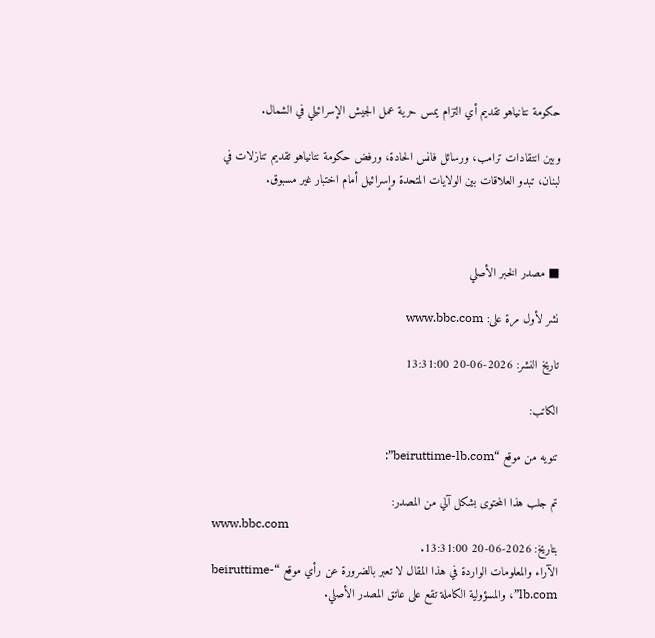حكومة نتانياهو تقديم أي التزام يمس حرية عمل الجيش الإسرائيلي في الشمال.

وبين انتقادات ترامب، ورسائل فانس الحادة، ورفض حكومة نتانياهو تقديم تنازلات في لبنان، تبدو العلاقات بين الولايات المتحدة وإسرائيل أمام اختبار غير مسبوق.



■ مصدر الخبر الأصلي

نشر لأول مرة على: www.bbc.com

تاريخ النشر: 2026-06-20 13:31:00

الكاتب:

تنويه من موقع “beiruttime-lb.com”:

تم جلب هذا المحتوى بشكل آلي من المصدر:
www.bbc.com
بتاريخ: 2026-06-20 13:31:00.
الآراء والمعلومات الواردة في هذا المقال لا تعبر بالضرورة عن رأي موقع “beiruttime-lb.com”، والمسؤولية الكاملة تقع على عاتق المصدر الأصلي.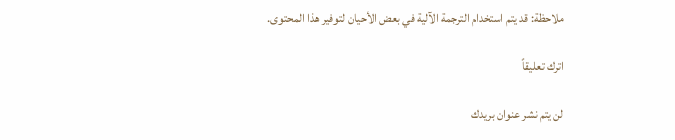ملاحظة: قد يتم استخدام الترجمة الآلية في بعض الأحيان لتوفير هذا المحتوى.

اترك تعليقاً

لن يتم نشر عنوان بريدك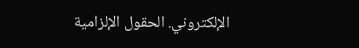الإلكتروني. الحقول الإلزامية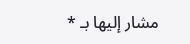مشار إليها بـ *